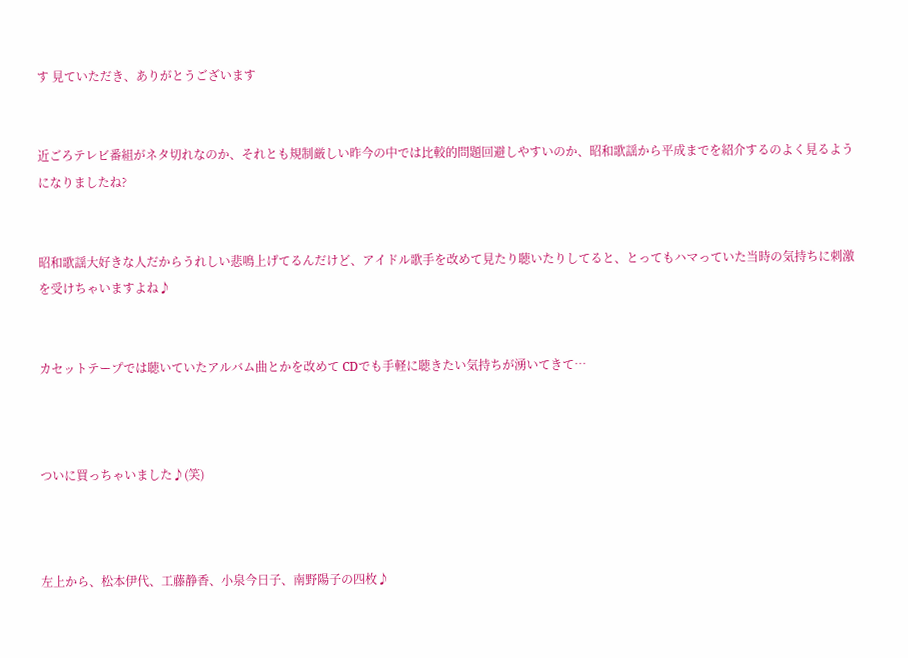す 見ていただき、ありがとうございます


近ごろテレビ番組がネタ切れなのか、それとも規制厳しい昨今の中では比較的問題回避しやすいのか、昭和歌謡から平成までを紹介するのよく見るようになりましたね?


昭和歌謡大好きな人だからうれしい悲鳴上げてるんだけど、アイドル歌手を改めて見たり聴いたりしてると、とってもハマっていた当時の気持ちに刺激を受けちゃいますよね♪


カセットテープでは聴いていたアルバム曲とかを改めて CDでも手軽に聴きたい気持ちが湧いてきて…



ついに買っちゃいました♪(笑)



左上から、松本伊代、工藤静香、小泉今日子、南野陽子の四枚♪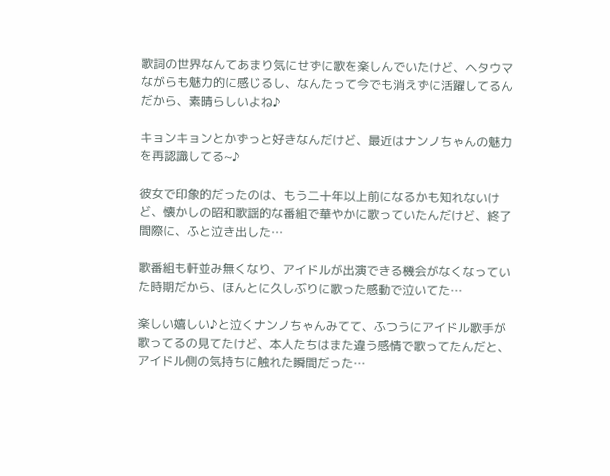歌詞の世界なんてあまり気にせずに歌を楽しんでいたけど、ヘタウマながらも魅力的に感じるし、なんたって今でも消えずに活躍してるんだから、素晴らしいよね♪

キョンキョンとかずっと好きなんだけど、最近はナンノちゃんの魅力を再認識してる~♪

彼女で印象的だったのは、もう二十年以上前になるかも知れないけど、懐かしの昭和歌謡的な番組で華やかに歌っていたんだけど、終了間際に、ふと泣き出した…

歌番組も軒並み無くなり、アイドルが出演できる機会がなくなっていた時期だから、ほんとに久しぶりに歌った感動で泣いてた…

楽しい嬉しい♪と泣くナンノちゃんみてて、ふつうにアイドル歌手が歌ってるの見てたけど、本人たちはまた違う感情で歌ってたんだと、アイドル側の気持ちに触れた瞬間だった…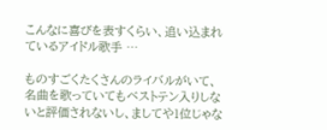こんなに喜びを表すくらい、追い込まれているアイドル歌手 …

ものすごくたくさんのライバルがいて、名曲を歌っていてもベストテン入りしないと評価されないし、ましてや1位じゃな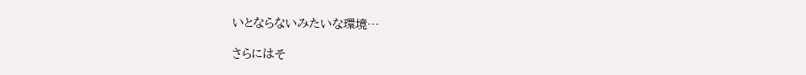いとならないみたいな環境…

さらにはそ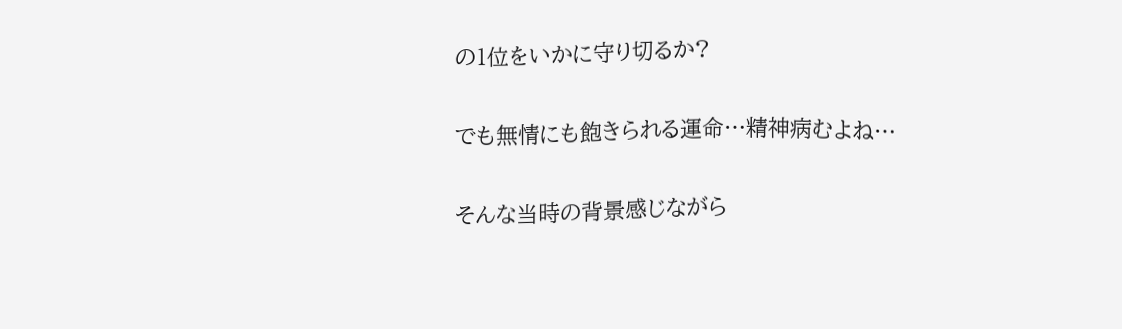の1位をいかに守り切るか?

でも無情にも飽きられる運命…精神病むよね…

そんな当時の背景感じながら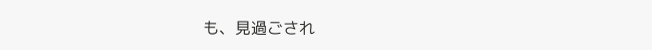も、見過ごされ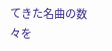てきた名曲の数々を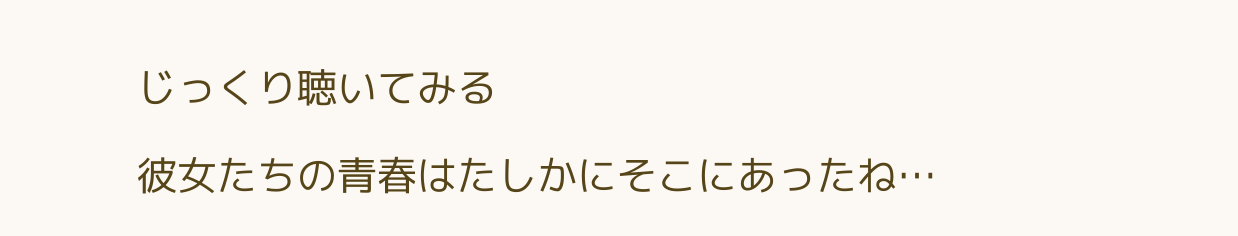じっくり聴いてみる

彼女たちの青春はたしかにそこにあったね…